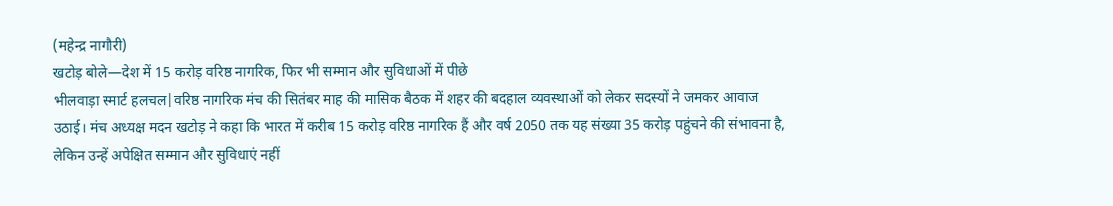(महेन्द्र नागौरी)
खटोड़ बोले—देश में 15 करोड़ वरिष्ठ नागरिक, फिर भी सम्मान और सुविधाओं में पीछे
भीलवाड़ा स्मार्ट हलचल|वरिष्ठ नागरिक मंच की सितंबर माह की मासिक बैठक में शहर की बदहाल व्यवस्थाओं को लेकर सदस्यों ने जमकर आवाज उठाई। मंच अध्यक्ष मदन खटोड़ ने कहा कि भारत में करीब 15 करोड़ वरिष्ठ नागरिक हैं और वर्ष 2050 तक यह संख्या 35 करोड़ पहुंचने की संभावना है, लेकिन उन्हें अपेक्षित सम्मान और सुविधाएं नहीं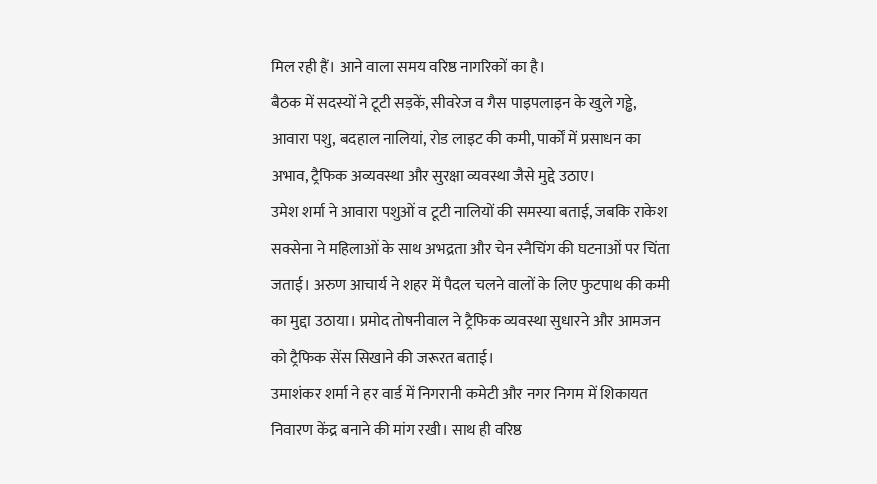मिल रही हैं। आने वाला समय वरिष्ठ नागरिकों का है।
बैठक में सदस्यों ने टूटी सड़कें, सीवरेज व गैस पाइपलाइन के खुले गड्ढे, आवारा पशु, बदहाल नालियां, रोड लाइट की कमी, पार्कों में प्रसाधन का अभाव, ट्रैफिक अव्यवस्था और सुरक्षा व्यवस्था जैसे मुद्दे उठाए।
उमेश शर्मा ने आवारा पशुओं व टूटी नालियों की समस्या बताई, जबकि राकेश सक्सेना ने महिलाओं के साथ अभद्रता और चेन स्नैचिंग की घटनाओं पर चिंता जताई। अरुण आचार्य ने शहर में पैदल चलने वालों के लिए फुटपाथ की कमी का मुद्दा उठाया। प्रमोद तोषनीवाल ने ट्रैफिक व्यवस्था सुधारने और आमजन को ट्रैफिक सेंस सिखाने की जरूरत बताई।
उमाशंकर शर्मा ने हर वार्ड में निगरानी कमेटी और नगर निगम में शिकायत निवारण केंद्र बनाने की मांग रखी। साथ ही वरिष्ठ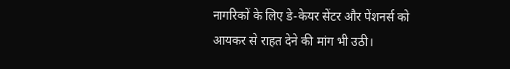नागरिकों के लिए डे-केयर सेंटर और पेंशनर्स को आयकर से राहत देने की मांग भी उठी।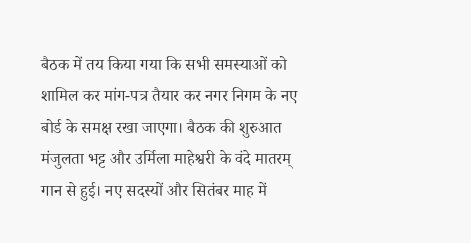बैठक में तय किया गया कि सभी समस्याओं को शामिल कर मांग-पत्र तैयार कर नगर निगम के नए बोर्ड के समक्ष रखा जाएगा। बैठक की शुरुआत मंजुलता भट्ट और उर्मिला माहेश्वरी के वंदे मातरम् गान से हुई। नए सदस्यों और सितंबर माह में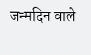जन्मदिन वाले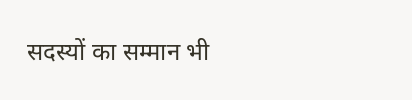सदस्यों का सम्मान भी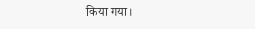किया गया।